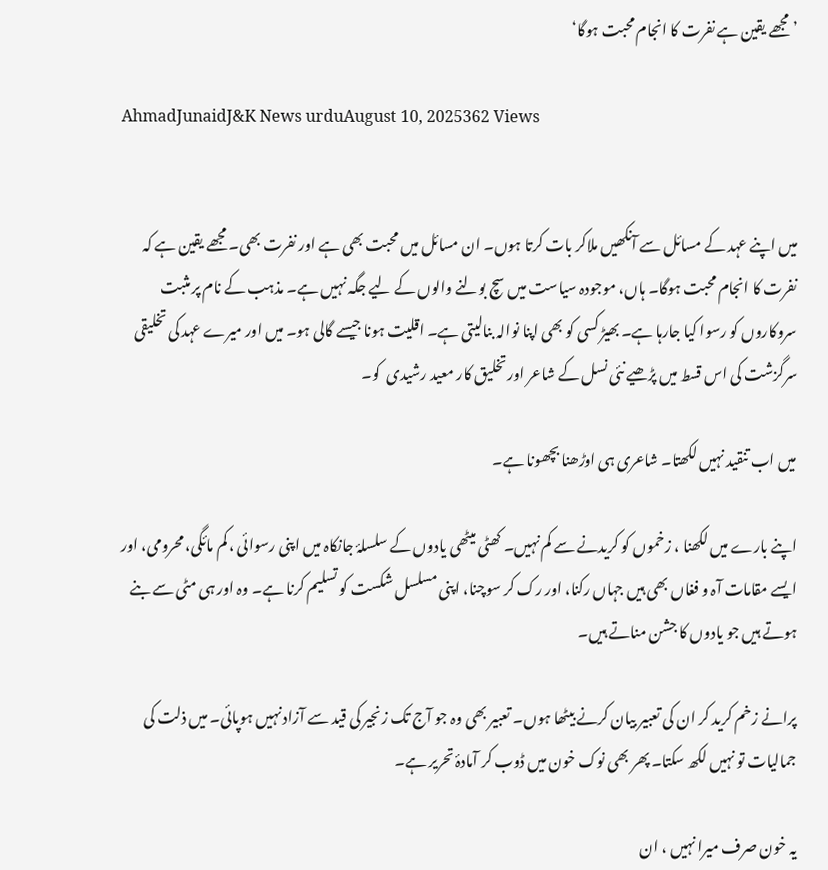’مجھے یقین ہے نفرت کا انجام محبت ہوگا‘

AhmadJunaidJ&K News urduAugust 10, 2025362 Views


میں اپنے عہد کے مسائل سے آنکھیں ملاکر بات کرتا ہوں۔ ان مسائل میں محبت بھی ہے اور نفرت بھی۔ مجھے یقین ہے کہ نفرت کا انجام محبت ہوگا۔ ہاں، موجودہ سیاست میں سچ بولنے والوں کے لیے جگہ نہیں ہے۔ مذہب کے نام پر مثبت سروکاروں کو رسوا کیا جارہا ہے۔ بھیڑ کسی کو بھی اپنا نوالہ بنالیتی ہے۔ اقلیت ہونا جیسے گالی ہو۔ میں اور میرے عہد کی تخلیقی سرگزشت کی اس قسط میں پڑھیے نئی نسل کے شاعر اور تخلیق کار معید رشیدی  کو۔

میں اب تنقید نہیں لکھتا۔ شاعری ہی اوڑھنا بچھونا ہے۔

اپنے بارے میں لکھنا ، زخموں کو کریدنے سے کم نہیں۔ کھٹی میٹھی یادوں کے سلسلۂ جانکاہ میں اپنی رسوائی ، کم مائگی، محرومی، اور ایسے مقامات آہ و فغاں بھی ہیں جہاں رکنا، اور رک کر سوچنا، اپنی مسلسل شکست کو تسلیم کرنا ہے۔ وہ اور ہی مٹی سے بنے ہوتے ہیں جو یادوں کا جشن مناتے ہیں۔

پرانے زخم کرید کر ان کی تعبیر بیان کرنے بیٹھا ہوں۔ تعبیر بھی وہ جو آج تک زنجیر کی قید سے آزاد نہیں ہوپائی۔ میں ذلت کی جمالیات تو نہیں لکھ سکتا۔ پھر بھی نوک خون میں ڈوب کر آمادۂ تحریر ہے۔

یہ خون صرف میرا نہیں ، ان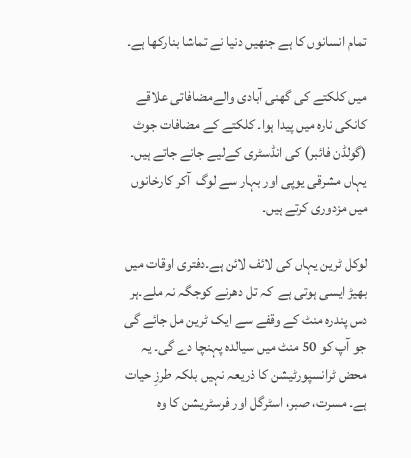تمام انسانوں کا ہے جنھیں دنیا نے تماشا بنارکھا ہے۔

میں کلکتے کی گھنی آبادی والےمضافاتی علاقے کانکی نارہ میں پیدا ہوا۔ کلکتے کے مضافات جوٹ (گولڈن فائبر) کی انڈسٹری کےلیے جانے جاتے ہیں۔ یہاں مشرقی یوپی اور بہار سے لوگ  آکر کارخانوں میں مزدوری کرتے ہیں۔

لوکل ٹرین یہاں کی لائف لائن ہے۔دفتری اوقات میں بھیڑ ایسی ہوتی ہے  کہ تل دھرنے کوجگہ نہ ملے۔ہر دس پندرہ منٹ کے وقفے سے ایک ٹرین مل جائے گی جو آپ کو 50 منٹ میں سیالدہ پہنچا دے گی۔ یہ محض ٹرانسپورٹیشن کا ذریعہ نہیں بلکہ طرزِ حیات ہے۔ مسرت، صبر، اسٹرگل اور فرسٹریشن کا وہ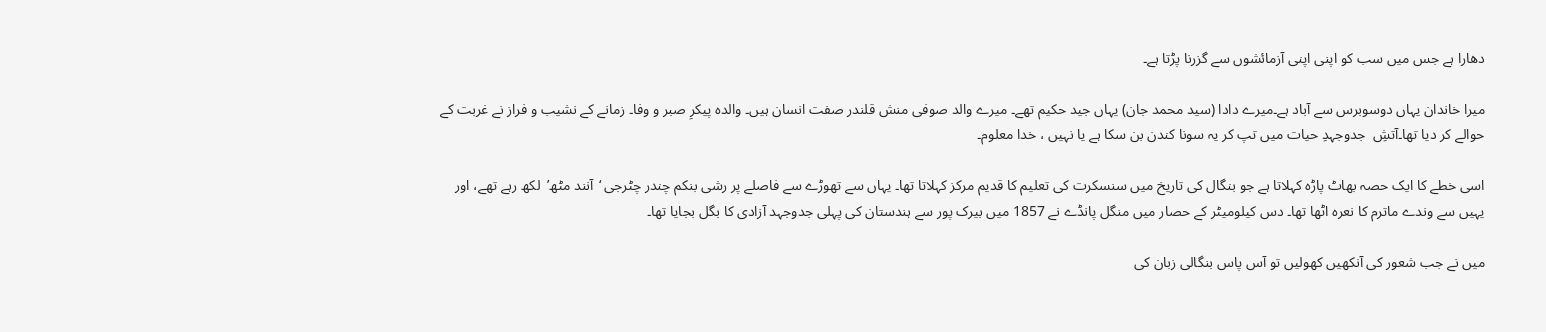دھارا ہے جس میں سب کو اپنی اپنی آزمائشوں سے گزرنا پڑتا ہے۔

میرا خاندان یہاں دوسوبرس سے آباد ہے۔میرے دادا (سید محمد جان) یہاں جید حکیم تھے۔ میرے والد صوفی منش قلندر صفت انسان ہیں۔ والدہ پیکرِ صبر و وفا۔ زمانے کے نشیب و فراز نے غربت کے حوالے کر دیا تھا۔آتشِ  جدوجہدِ حیات میں تپ کر یہ سونا کندن بن سکا ہے یا نہیں ، خدا معلوم۔

اسی خطے کا ایک حصہ بھاٹ پاڑہ کہلاتا ہے جو بنگال کی تاریخ میں سنسکرت کی تعلیم کا قدیم مرکز کہلاتا تھا۔ یہاں سے تھوڑے سے فاصلے پر رشی بنکم چندر چٹرجی ‘آنند مٹھ’  لکھ رہے تھے، اور یہیں سے وندے ماترم کا نعرہ اٹھا تھا۔ دس کیلومیٹر کے حصار میں منگل پانڈے نے 1857 میں بیرک پور سے ہندستان کی پہلی جدوجہد آزادی کا بگل بجایا تھا۔

میں نے جب شعور کی آنکھیں کھولیں تو آس پاس بنگالی زبان کی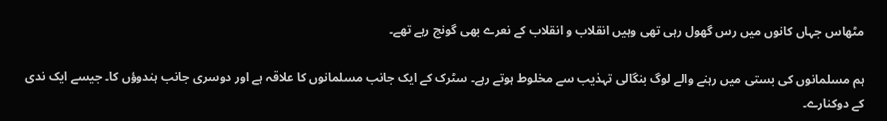مٹھاس جہاں کانوں میں رس گھول رہی تھی وہیں انقلاب و انقلاب کے نعرے بھی گونج رہے تھے۔

ہم مسلمانوں کی بستی میں رہنے والے لوگ بنگالی تہذیب سے مخلوط ہوتے رہے۔ سٹرک کے ایک جانب مسلمانوں کا علاقہ ہے اور دوسری جانب ہندوؤں کا۔ جیسے ایک ندی کے دوکنارے۔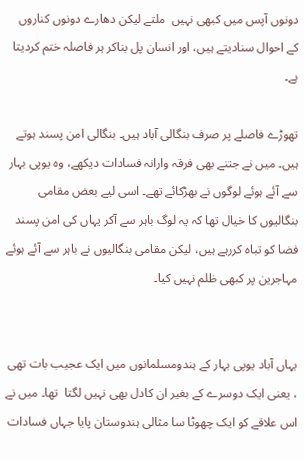دونوں آپس میں کبھی نہیں  ملتے لیکن دھارے دونوں کناروں کے احوال سنادیتے ہیں، اور انسان پل بناکر ہر فاصلہ ختم کردیتا ہے۔

تھوڑے فاصلے پر صرف بنگالی آباد ہیں۔ بنگالی امن پسند ہوتے ہیں۔ میں نے جتنے بھی فرقہ وارانہ فسادات دیکھے، وہ یوپی بہار سے آئے ہوئے لوگوں نے بھڑکائے تھے۔ اسی لیے بعض مقامی بنگالیوں کا خیال تھا کہ یہ لوگ باہر سے آکر یہاں کی امن پسند فضا کو تباہ کررہے ہیں، لیکن مقامی بنگالیوں نے باہر سے آئے ہوئے مہاجرین پر کبھی ظلم نہیں کیا۔


یہاں آباد یوپی بہار کے ہندومسلمانوں میں ایک عجیب بات تھی ، یعنی ایک دوسرے کے بغیر ان کادل بھی نہیں لگتا  تھا۔ میں نے اس علاقے کو ایک چھوٹا سا مثالی ہندوستان پایا جہاں فسادات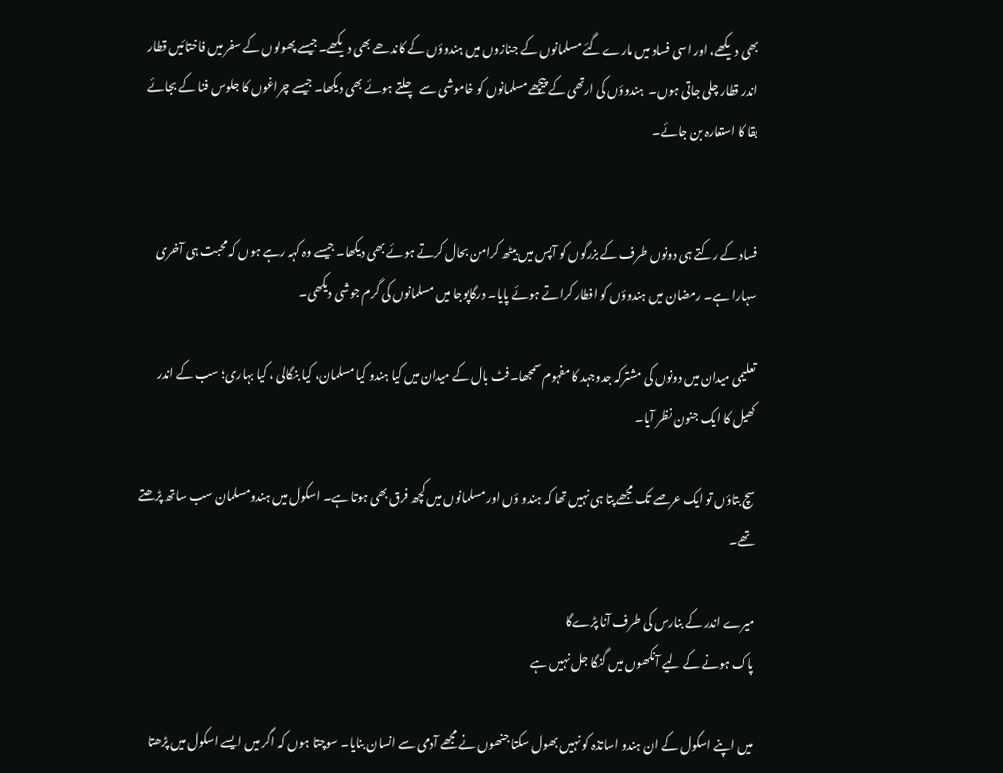بھی دیکھے، اور اسی فساد میں مارے گئے مسلمانوں کے جنازوں میں ہندوؤں کے کاندھے بھی دیکھے۔جیسے پھولوں کے سفر میں فاختائیں قطار اندر قطار چلی جاتی ہوں۔  ہندوؤں کی ارتھی کے پیچھے مسلمانوں کو خاموشی سے  چلتے ہوئے بھی دیکھا۔ جیسے چراغوں کا جلوس فنا کے بجائے بقا کا استعارہ بن جائے۔


فساد کے رکتے ہی دونوں طرف کے بزرگوں کو آپس میں بیٹھ کرامن بحال کرتے ہوئے بھی دیکھا۔ جیسے وہ کہہ رہے ہوں کہ محبت ہی آخری سہارا ہے۔ رمضان میں ہندوؤں کو افطار کراتے ہوئے پایا۔ درگاپوجا میں مسلمانوں کی گرم جوشی دیکھی۔

تعلیمی میدان میں دونوں کی مشترکہ جدوجہد کا مفہوم سمجھا۔فٹ بال کے میدان میں کیا ہندو کیا مسلمان، کیا بنگالی ، کیا بہاری؛ سب کے اندر کھیل کا ایک جنون نظر آیا۔

سچ بتاؤں تو ایک عرصے تک مجھے پتا ہی نہیں تھا کہ ہندو ؤں اور مسلمانوں میں کچھ فرق بھی ہوتا ہے۔ اسکول میں ہندومسلمان سب ساتھ پڑھتے تھے۔

میرے اندر کے بنارس کی طرف آنا پڑےگا
پاک ہونے کے لیے آنکھوں میں گنگا جل نہیں ہے

میں اپنے اسکول کے ان ہندو اساتذہ کو نہیں بھول سکتا جنھوں نے مجھے آدمی سے انسان بنایا۔ سوچتا ہوں کہ اگر میں ایسے اسکول میں پڑھتا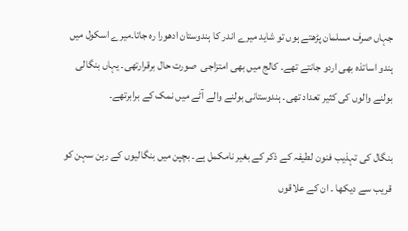جہاں صرف مسلمان پڑھتے ہوں تو شاید میرے اندر کا ہندوستان ادھورا رہ جاتا۔میرے اسکول میں ہندو اساتذہ بھی اردو جانتے تھے۔ کالج میں بھی امتزاجی  صورت حال برقرارتھی۔ یہاں بنگالی بولنے والوں کی کثیر تعداد تھی۔ ہندوستانی بولنے والے آٹے میں نمک کے برابرتھے۔

بنگال کی تہذیب فنون لطیفہ کے ذکر کے بغیر نامکمل ہے۔ بچپن میں بنگالیوں کے رہن سہن کو قریب سے دیکھا ۔ ان کے علاقوں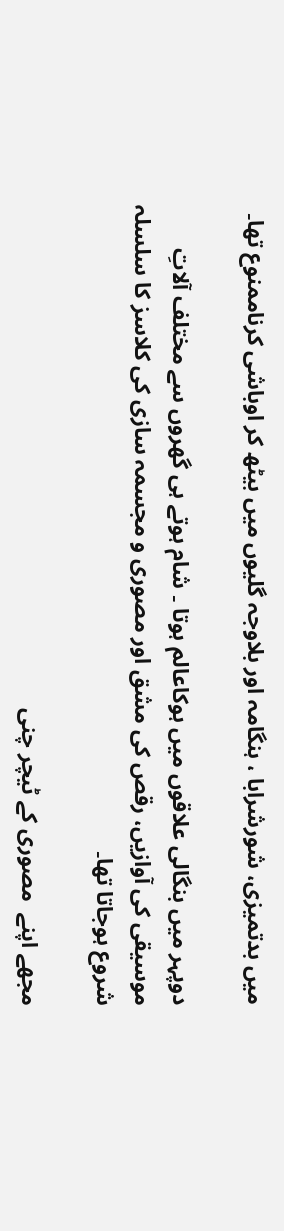میں بدتمیزی، شورشرابا ، ہنگامہ اور بلاوجہ گلیوں میں بیٹھ کر اوباشی کرناممنوع تھا۔

دوپہر میں بنگالی علاقوں میں ہوکاعالم ہوتا ۔ شام ہوتے ہی گھروں سے مختلف آلاتِ موسیقی کی آوازیں، رقص کی مشق اور مصوری و مجسمہ سازی کی کلاسز کا سلسلہ شروع ہوجاتا تھا۔

مجھے اپنے  مصوری کے ٹیچر چنی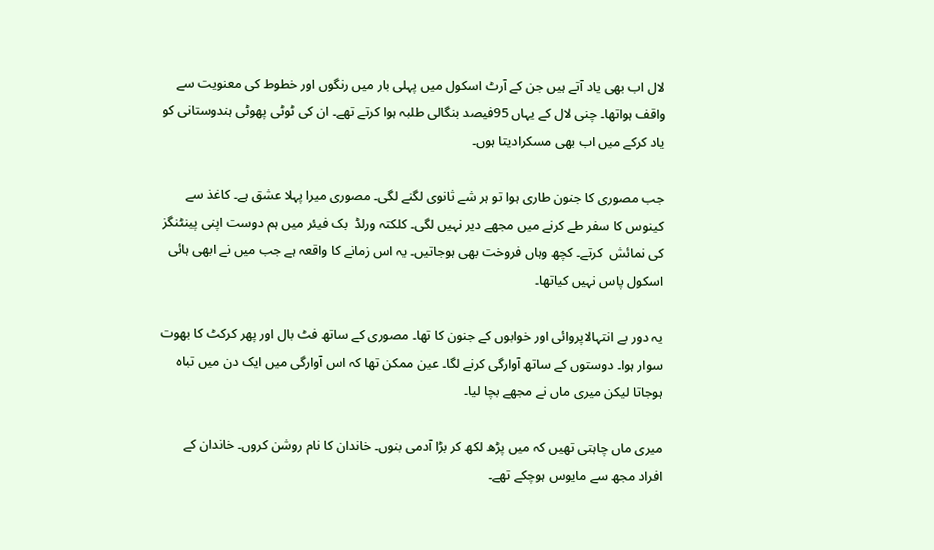لال اب بھی یاد آتے ہیں جن کے آرٹ اسکول میں پہلی بار میں رنگوں اور خطوط کی معنویت سے واقف ہواتھا۔ چنی لال کے یہاں 95فیصد بنگالی طلبہ ہوا کرتے تھے۔ ان کی ٹوٹی پھوٹی ہندوستانی کو یاد کرکے میں اب بھی مسکرادیتا ہوں۔

جب مصوری کا جنون طاری ہوا تو ہر شے ثانوی لگنے لگی۔ مصوری میرا پہلا عشق ہے۔ کاغذ سے کینوس کا سفر طے کرنے میں مجھے دیر نہیں لگی۔ کلکتہ ورلڈ  بک فیئر میں ہم دوست اپنی پینٹنگز کی نمائش  کرتے۔ کچھ وہاں فروخت بھی ہوجاتیں۔ یہ اس زمانے کا واقعہ ہے جب میں نے ابھی ہائی اسکول پاس نہیں کیاتھا۔

یہ دور بے انتہالاپروائی اور خوابوں کے جنون کا تھا۔ مصوری کے ساتھ فٹ بال اور پھر کرکٹ کا بھوت سوار ہوا۔ دوستوں کے ساتھ آوارگی کرنے لگا۔ عین ممکن تھا کہ اس آوارگی میں ایک دن میں تباہ ہوجاتا لیکن میری ماں نے مجھے بچا لیا۔

میری ماں چاہتی تھیں کہ میں پڑھ لکھ کر بڑا آدمی بنوں۔ خاندان کا نام روشن کروں۔ خاندان کے افراد مجھ سے مایوس ہوچکے تھے۔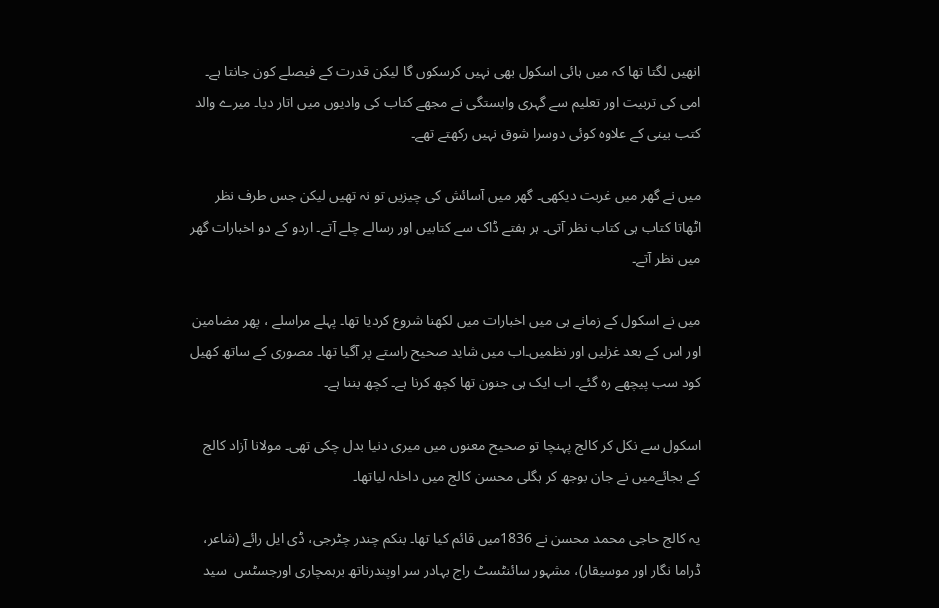انھیں لگتا تھا کہ میں ہائی اسکول بھی نہیں کرسکوں گا لیکن قدرت کے فیصلے کون جانتا ہے۔ امی کی تربیت اور تعلیم سے گہری وابستگی نے مجھے کتاب کی وادیوں میں اتار دیا۔ میرے والد کتب بینی کے علاوہ کوئی دوسرا شوق نہیں رکھتے تھے۔

میں نے گھر میں غربت دیکھی۔ گھر میں آسائش کی چیزیں تو نہ تھیں لیکن جس طرف نظر اٹھاتا کتاب ہی کتاب نظر آتی۔ ہر ہفتے ڈاک سے کتابیں اور رسالے چلے آتے۔ اردو کے دو اخبارات گھر میں نظر آتے۔

میں نے اسکول کے زمانے ہی میں اخبارات میں لکھنا شروع کردیا تھا۔ پہلے مراسلے ، پھر مضامین اور اس کے بعد غزلیں اور نظمیں۔اب میں شاید صحیح راستے پر آگیا تھا۔ مصوری کے ساتھ کھیل کود سب پیچھے رہ گئے۔ اب ایک ہی جنون تھا کچھ کرنا ہے۔ کچھ بننا ہے۔

اسکول سے نکل کر کالج پہنچا تو صحیح معنوں میں میری دنیا بدل چکی تھی۔ مولانا آزاد کالج کے بجائےمیں نے جان بوجھ کر ہگلی محسن کالج میں داخلہ لیاتھا۔

یہ کالج حاجی محمد محسن نے 1836میں قائم کیا تھا۔ بنکم چندر چٹرجی، ڈی ایل رائے (شاعر، ڈراما نگار اور موسیقار)، مشہور سائنٹسٹ راج بہادر سر اوپندرناتھ برہمچاری اورجسٹس  سید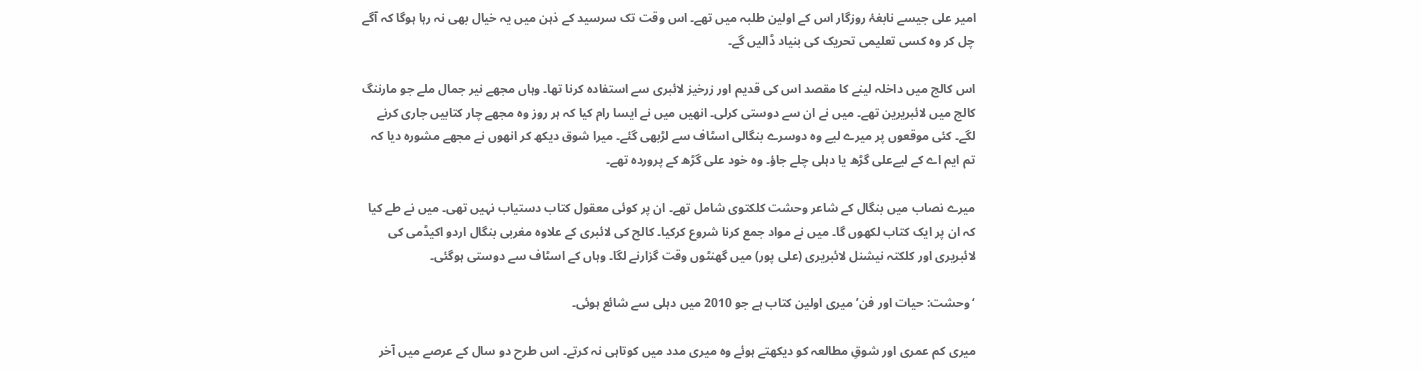امیر علی جیسے نابغۂ روزگار اس کے اولین طلبہ میں تھے۔ اس وقت تک سرسید کے ذہن میں یہ خیال بھی نہ رہا ہوگا کہ آگے چل کر وہ کسی تعلیمی تحریک کی بنیاد ڈالیں گے۔

اس کالج میں داخلہ لینے کا مقصد اس کی قدیم اور زرخیز لائبری سے استفادہ کرنا تھا۔ وہاں مجھے نیر جمال ملے جو مارننگ کالج میں لائبریرین تھے۔ میں نے ان سے دوستی کرلی۔ انھیں میں نے ایسا رام کیا کہ ہر روز وہ مجھے چار کتابیں جاری کرنے لگے۔ کئی موقعوں پر میرے لیے وہ دوسرے بنگالی اسٹاف سے لڑبھی گئے۔ میرا شوق دیکھ کر انھوں نے مجھے مشورہ دیا کہ تم ایم اے کے لیےعلی گڑھ یا دہلی چلے جاؤ۔ وہ خود علی گڑھ کے پروردہ تھے۔

میرے نصاب میں بنگال کے شاعر وحشت کلکتوی شامل تھے۔ ان پر کوئی معقول کتاب دستیاب نہیں تھی۔ میں نے طے کیا کہ ان پر ایک کتاب لکھوں گا۔ میں نے مواد جمع کرنا شروع کرکیا۔ کالج کی لائبری کے علاوہ مغربی بنگال اردو اکیڈمی کی لائبریری اور کلکتہ نیشنل لائبریری (علی پور) میں گھنٹوں وقت گزارنے لگا۔ وہاں کے اسٹاف سے دوستی ہوگئی۔

‘وحشت: حیات اور فن’ میری اولین کتاب ہے جو 2010 میں دہلی سے شائع ہوئی۔

میری کم عمری اور شوقِ مطالعہ کو دیکھتے ہوئے وہ میری مدد میں کوتاہی نہ کرتے۔ اس طرح دو سال کے عرصے میں آخر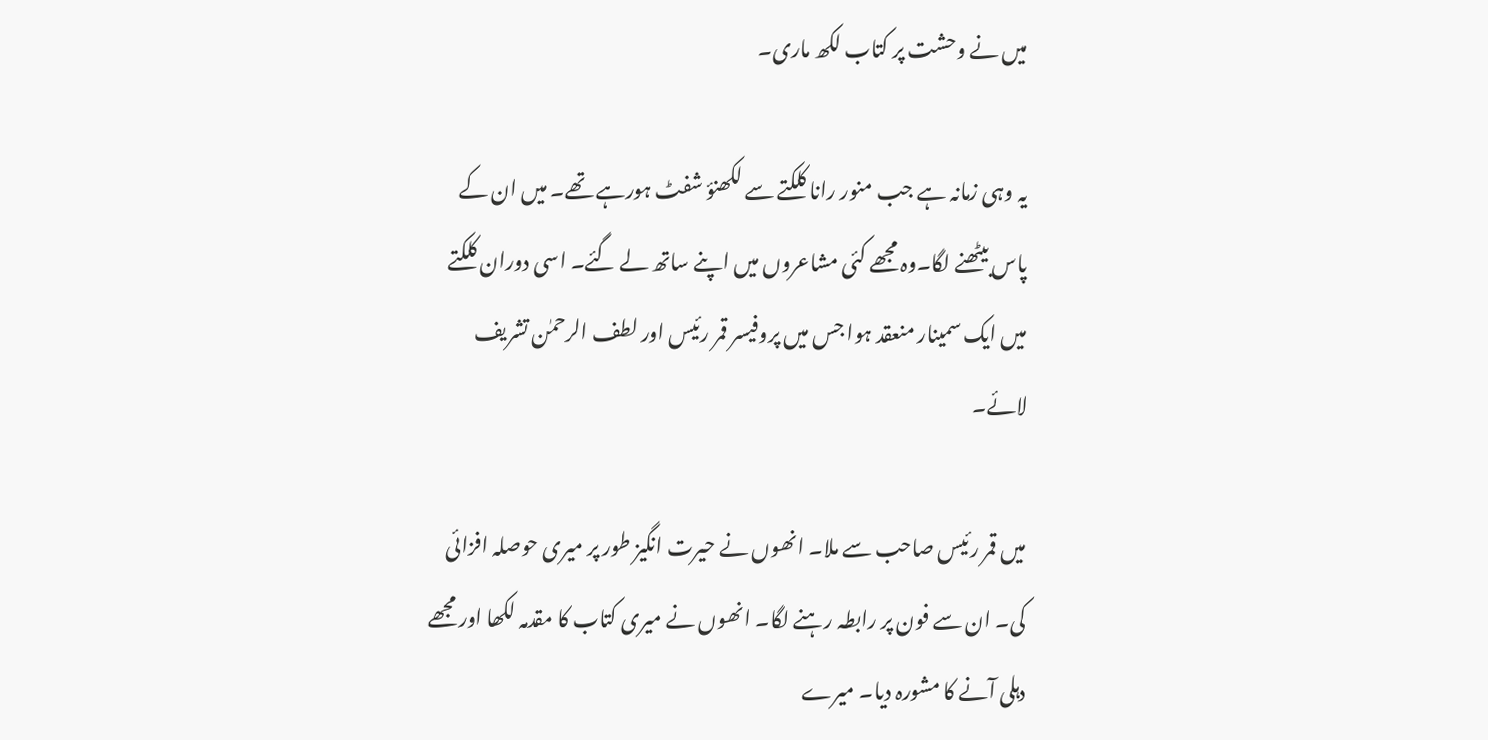میں نے وحشت پر کتاب لکھ ماری۔

یہ وہی زمانہ ہے جب منور رانا کلکتے سے لکھنؤ شفٹ ہورہے تھے۔ میں ان کے پاس بیٹھنے لگا۔وہ مجھے کئی مشاعروں میں اپنے ساتھ لے گئے۔ اسی دوران کلکتے میں ایک سمینار منعقد ہوا جس میں پروفیسر قمر رئیس اور لطف الرحمٰن تشریف لائے۔

میں قمر رئیس صاحب سے ملا۔ انھوں نے حیرت انگیز طور پر میری حوصلہ افزائی کی۔ ان سے فون پر رابطہ رہنے لگا۔ انھوں نے میری کتاب کا مقدمہ لکھا اور مجھے دہلی آنے کا مشورہ دیا۔ میرے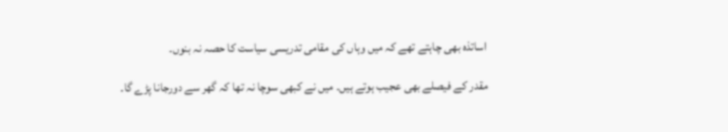اساتذہ بھی چاہتے تھے کہ میں وہاں کی مقامی تدریسی سیاست کا حصہ نہ بنوں۔

مقدر کے فیصلے بھی عجیب ہوتے ہیں۔ میں نے کبھی سوچا نہ تھا کہ گھر سے دورجانا پڑے گا۔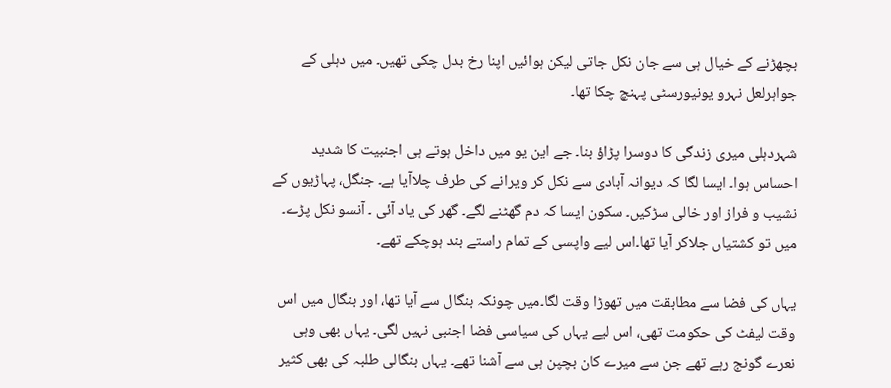بچھڑنے کے خیال ہی سے جان نکل جاتی لیکن ہوائیں اپنا رخ بدل چکی تھیں۔ میں دہلی کے جواہرلعل نہرو یونیورسٹی پہنچ چکا تھا۔

شہردہلی میری زندگی کا دوسرا پڑاؤ بنا۔ جے این یو میں داخل ہوتے ہی اجنبیت کا شدید احساس ہوا۔ ایسا لگا کہ دیوانہ آبادی سے نکل کر ویرانے کی طرف چلاآیا ہے۔ جنگل، پہاڑیوں کے نشیب و فراز اور خالی سڑکیں۔ سکون ایسا کہ دم گھٹنے لگے۔ گھر کی یاد آئی ۔ آنسو نکل پڑے۔ میں تو کشتیاں جلاکر آیا تھا۔اس لیے واپسی کے تمام راستے بند ہوچکے تھے۔

یہاں کی فضا سے مطابقت میں تھوڑا وقت لگا۔میں چونکہ بنگال سے آیا تھا، اور بنگال میں اس وقت لیفٹ کی حکومت تھی، اس لیے یہاں کی سیاسی فضا اجنبی نہیں لگی۔ یہاں بھی وہی نعرے گونج رہے تھے جن سے میرے کان بچپن ہی سے آشنا تھے۔ یہاں بنگالی طلبہ کی بھی کثیر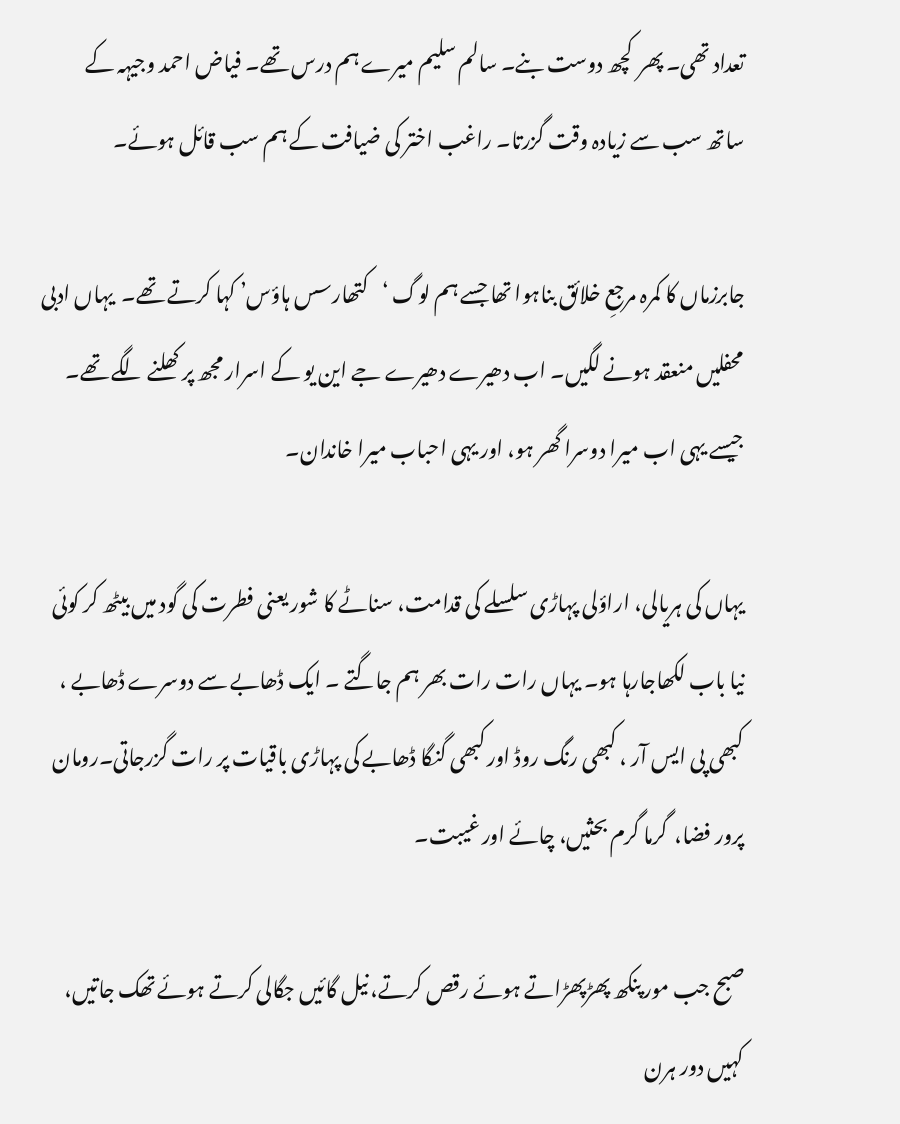تعداد تھی۔ پھر  کچھ دوست بنے۔ سالم سلیم میرے ہم درس تھے۔ فیاض احمد وجیہہ کے ساتھ سب سے زیادہ وقت گزرتا۔ راغب اختر کی ضیافت کے ہم سب قائل ہوئے۔

جابرزماں کا کمرہ مرجعِ خلائق بناہوا تھا جسے ہم لوگ ‘کتھارسس ہاؤس’ کہا کرتے تھے۔  یہاں ادبی محفلیں منعقد ہونے لگیں۔ اب دھیرے دھیرے جے این یو کے اسرار مجھ پر کھلنے لگے تھے۔ جیسے یہی اب میرا دوسرا گھر ہو، اور یہی احباب میرا خاندان۔

یہاں کی ہریالی، اراؤلی پہاڑی سلسلے کی قدامت، سناٹے کا شور یعنی فطرت کی گود میں بیٹھ کر کوئی نیا باب لکھاجارہا ہو۔ یہاں رات رات بھر ہم جاگتے ۔ ایک ڈھابے سے دوسرے ڈھابے ، کبھی پی ایس آر ، کبھی رنگ روڈ اور کبھی گنگا ڈھابے کی پہاڑی باقیات پر رات گزرجاتی۔رومان پرور فضا،  گرما گرم بحثیں، چائے اور غیبت۔

صبح جب مور پنکھ پھڑپھڑاتے ہوئے رقص کرتے، نیل گائیں جگالی کرتے ہوئے تھک جاتیں، کہیں دور ہرن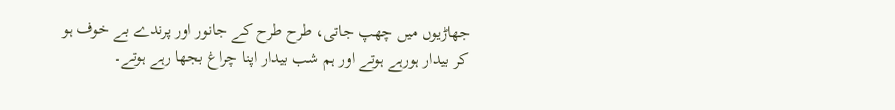جھاڑیوں میں چھپ جاتی، طرح طرح کے جانور اور پرندے بے خوف ہو کر بیدار ہورہے ہوتے اور ہم شب بیدار اپنا چراغ بجھا رہے ہوتے۔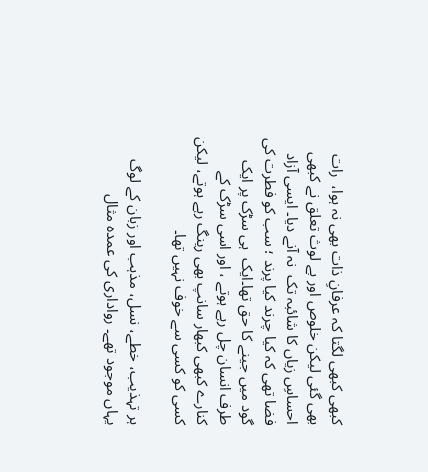کبھی کبھی لگتا کہ عرفانِ ذات بھی نہ ہوا،  رات بھی گئی لیکن خلوص اور بے لوث تعلق نے کبھی احساسِ زیاں کا شائبہ تک  نہ آنے دیا۔ ایسی آزاد فضا تھی کہ کیا چرند کیا پرند ؛ سب کو فطرت کی گود میں جینے کا حق تھا۔ایک  ہی سڑک پر ایک طرف انسان چل رہے ہوتے ، اور اسی سڑک کے کنارے کبھی کبھار سانپ بھی رینگ رہے ہوتے، لیکن کسی کو کسی سے خوف نہیں تھا۔

ہر تہذیب، خطے، نسل، مذہب اور زبان کے لوگ یہاں موجود تھے۔ رواداری کی عمدہ مثال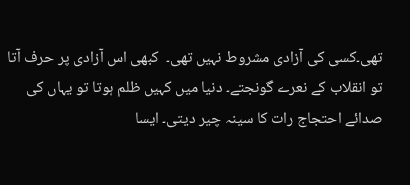تھی۔کسی کی آزادی مشروط نہیں تھی۔  کبھی اس آزادی پر حرف آتا تو انقلاب کے نعرے گونجتے۔ دنیا میں کہیں ظلم ہوتا تو یہاں کی صدائے احتجاج رات کا سینہ چیر دیتی۔ ایسا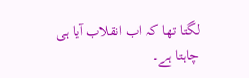لگتا تھا کہ اب انقلاب آیا ہی چاہتا ہے۔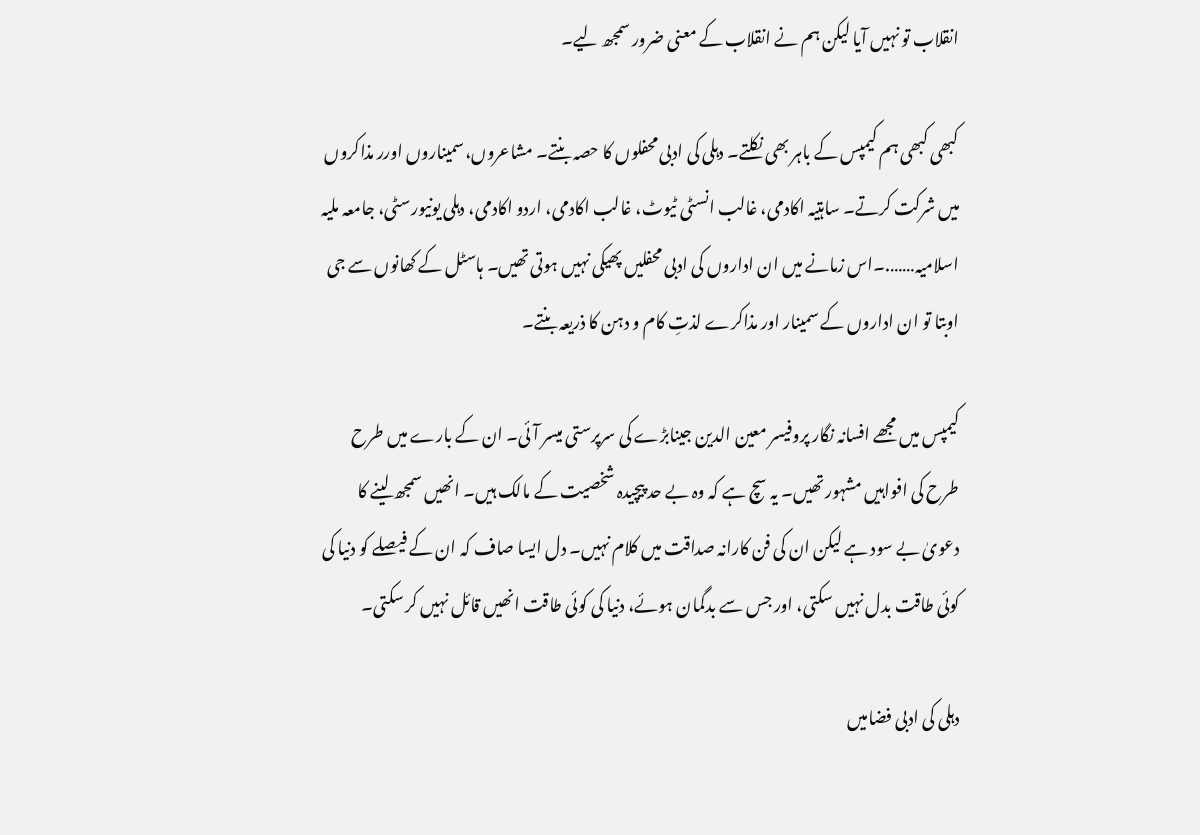انقلاب تو نہیں آیا لیکن ہم نے انقلاب کے معنی ضرور سمجھ لیے۔

کبھی کبھی ہم کیمپس کے باہر بھی نکلتے۔ دہلی کی ادبی محفلوں کا حصہ بنتے۔ مشاعروں،سمیناروں اورر مذاکروں میں شرکت کرتے۔ ساہتیہ اکادمی، غالب انسٹی ٹیوٹ، غالب اکادمی، اردو اکادمی، دہلی یونیورسٹی، جامعہ ملیہ اسلامیہ…….۔اس زمانے میں ان اداروں کی ادبی محفلیں پھیکی نہیں ہوتی تھیں۔ ہاسٹل کے کھانوں سے جی اوبتا تو ان اداروں کے سمینار اور مذاکرے لذتِ کام و دہن کا ذریعہ بنتے۔

کیمپس میں مجھے افسانہ نگار پروفیسر معین الدین جینابڑے کی سرپرستی میسر آئی۔ ان کے بارے میں طرح طرح کی افواہیں مشہور تھیں۔ یہ سچ ہے کہ وہ بے حد پیچیدہ شخصیت کے مالک ہیں۔ انھیں سمجھ لینے کا دعویٰ بے سود ہے لیکن ان کی فن کارانہ صداقت میں کلام نہیں۔ دل ایسا صاف کہ ان کے فیصلے کو دنیا کی کوئی طاقت بدل نہیں سکتی، اور جس سے بدگمان ہوئے، دنیا کی کوئی طاقت انھیں قائل نہیں کر سکتی۔

دہلی کی ادبی فضامیں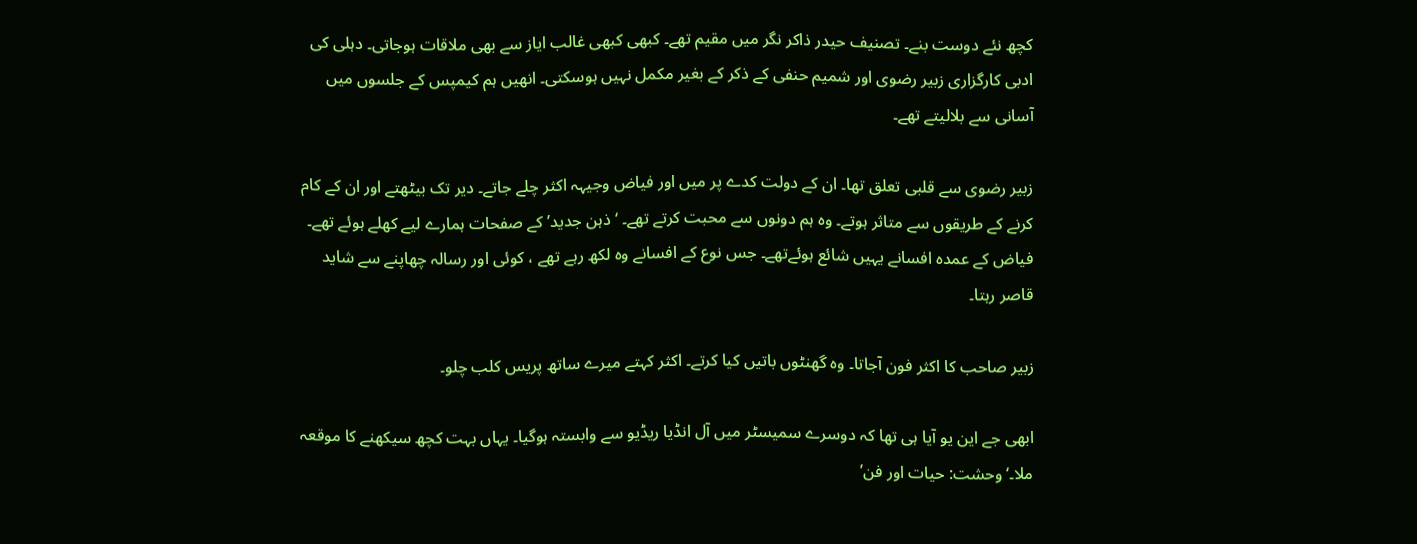کچھ نئے دوست بنے۔ تصنیف حیدر ذاکر نگر میں مقیم تھے۔ کبھی کبھی غالب ایاز سے بھی ملاقات ہوجاتی۔ دہلی کی ادبی کارگزاری زبیر رضوی اور شمیم حنفی کے ذکر کے بغیر مکمل نہیں ہوسکتی۔ انھیں ہم کیمپس کے جلسوں میں آسانی سے بلالیتے تھے۔

زبیر رضوی سے قلبی تعلق تھا۔ ان کے دولت کدے پر میں اور فیاض وجیہہ اکثر چلے جاتے۔ دیر تک بیٹھتے اور ان کے کام کرنے کے طریقوں سے متاثر ہوتے۔ وہ ہم دونوں سے محبت کرتے تھے۔ ‘ذہن جدید’ کے صفحات ہمارے لیے کھلے ہوئے تھے۔ فیاض کے عمدہ افسانے یہیں شائع ہوئےتھے۔ جس نوع کے افسانے وہ لکھ رہے تھے ، کوئی اور رسالہ چھاپنے سے شاید قاصر رہتا۔

زبیر صاحب کا اکثر فون آجاتا۔ وہ گھنٹوں باتیں کیا کرتے۔ اکثر کہتے میرے ساتھ پریس کلب چلو۔

ابھی جے این یو آیا ہی تھا کہ دوسرے سمیسٹر میں آل انڈیا ریڈیو سے وابستہ ہوگیا۔ یہاں بہت کچھ سیکھنے کا موقعہ ملا۔‘وحشت: حیات اور فن’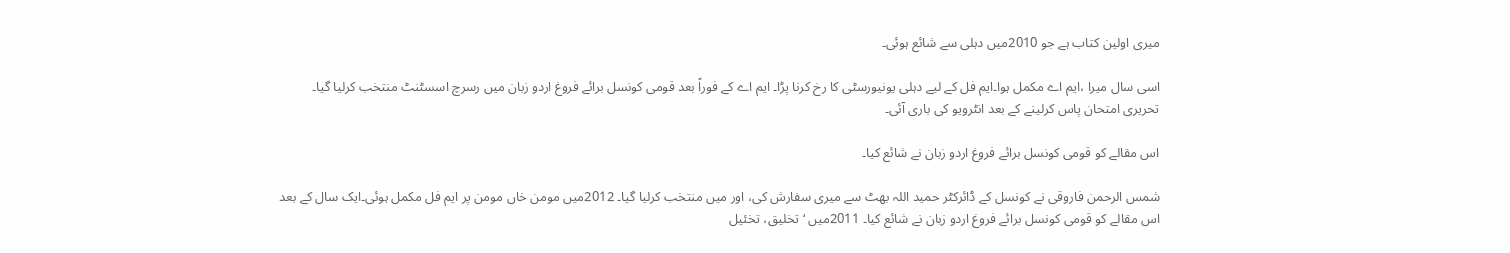میری اولین کتاب ہے جو 2010میں دہلی سے شائع ہوئی۔

اسی سال میرا ،ایم اے مکمل ہوا۔ایم فل کے لیے دہلی یونیورسٹی کا رخ کرنا پڑا۔ ایم اے کے فوراً بعد قومی کونسل برائے فروغ اردو زبان میں رسرچ اسسٹنٹ منتخب کرلیا گیا۔ تحریری امتحان پاس کرلینے کے بعد انٹرویو کی باری آئی۔

اس مقالے کو قومی کونسل برائے فروغ اردو زبان نے شائع کیا۔

شمس الرحمن فاروقی نے کونسل کے ڈائرکٹر حمید اللہ بھٹ سے میری سفارش کی، اور میں منتخب کرلیا گیا۔ 2012میں مومن خاں مومن پر ایم فل مکمل ہوئی۔ایک سال کے بعد اس مقالے کو قومی کونسل برائے فروغ اردو زبان نے شائع کیا۔ 2011میں ‘تخلیق، تخئیل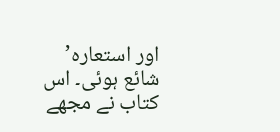اور استعارہ’ شائع ہوئی۔ اس کتاب نے مجھے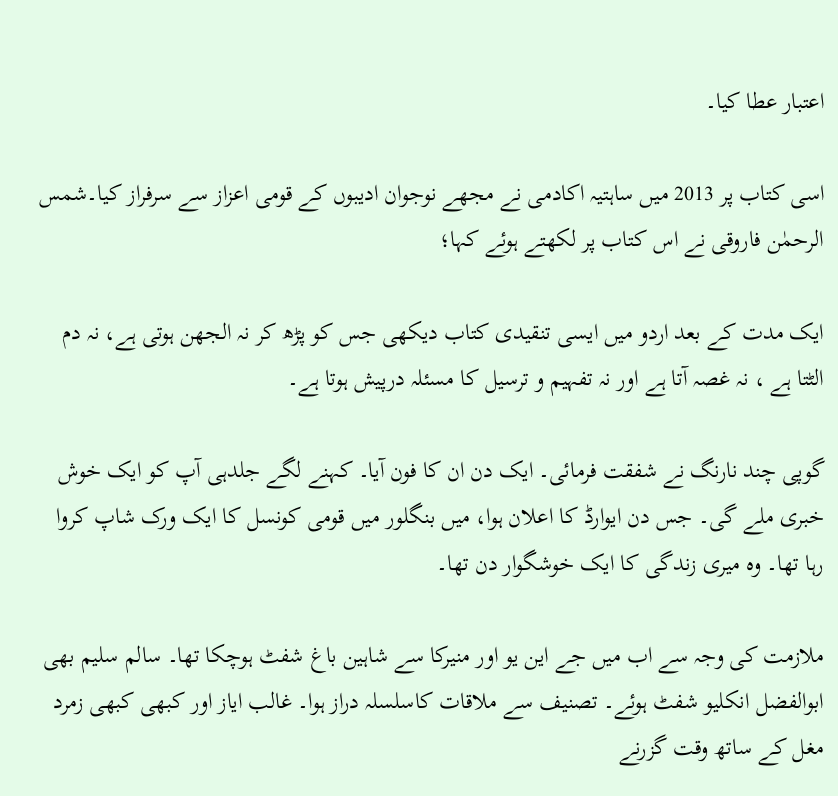اعتبار عطا کیا۔

اسی کتاب پر 2013 میں ساہتیہ اکادمی نے مجھے نوجوان ادیبوں کے قومی اعزاز سے سرفراز کیا۔شمس الرحمٰن فاروقی نے اس کتاب پر لکھتے ہوئے کہا؛

ایک مدت کے بعد اردو میں ایسی تنقیدی کتاب دیکھی جس کو پڑھ کر نہ الجھن ہوتی ہے، نہ دم الٹتا ہے ، نہ غصہ آتا ہے اور نہ تفہیم و ترسیل کا مسئلہ درپیش ہوتا ہے۔

گوپی چند نارنگ نے شفقت فرمائی۔ ایک دن ان کا فون آیا۔ کہنے لگے جلدہی آپ کو ایک خوش خبری ملے گی۔ جس دن ایوارڈ کا اعلان ہوا، میں بنگلور میں قومی کونسل کا ایک ورک شاپ کروا رہا تھا۔ وہ میری زندگی کا ایک خوشگوار دن تھا۔

ملازمت کی وجہ سے اب میں جے این یو اور منیرکا سے شاہین باغ شفٹ ہوچکا تھا۔ سالم سلیم بھی ابوالفضل انکلیو شفٹ ہوئے۔ تصنیف سے ملاقات کاسلسلہ دراز ہوا۔ غالب ایاز اور کبھی کبھی زمرد مغل کے ساتھ وقت گزرنے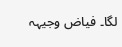لگا۔ فیاض وجیہہ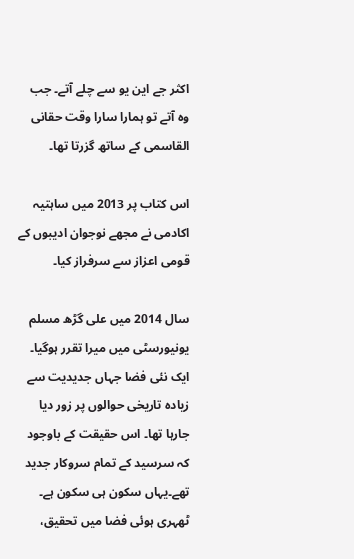اکثر جے این یو سے چلے آتے۔ جب وہ آتے تو ہمارا سارا وقت حقانی القاسمی کے ساتھ گزرتا تھا۔

اس کتاب پر 2013 میں ساہتیہ اکادمی نے مجھے نوجوان ادیبوں کے قومی اعزاز سے سرفراز کیا۔

سال 2014 میں علی گڑھ مسلم یونیورسٹی میں میرا تقرر ہوگیا۔ ایک نئی فضا جہاں جدیدیت سے زیادہ تاریخی حوالوں پر زور دیا جارہا تھا۔ اس حقیقت کے باوجود کہ سرسید کے تمام سروکار جدید تھے۔یہاں سکون ہی سکون ہے۔ ٹھہری ہوئی فضا میں تحقیق،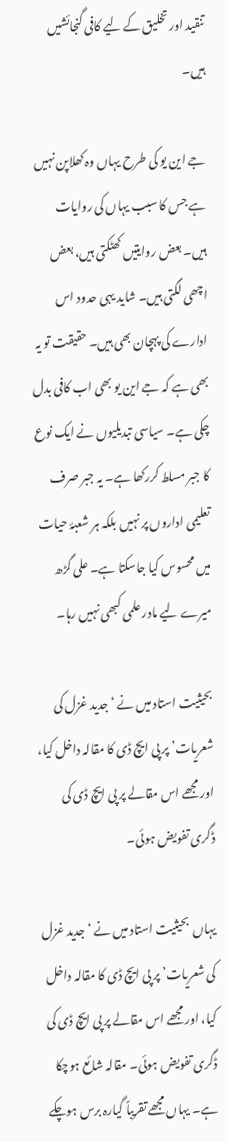تنقید اور تخلیق کے لیے کافی گنجائشیں ہیں۔

جے این یو کی طرح یہاں وہ کھلاپن نہیں ہے جس کا سبب یہاں کی روایات ہیں۔ بعض روایتیں کھٹکتی ہیں، بعض اچھی لگتی ہیں۔ شاید یہی حدود اس ادارے کی پہچان بھی ہیں۔ حقیقت تو یہ بھی ہے کہ جے این یو بھی اب کافی بدل چکی ہے۔ سیاسی تبدیلیوں نے ایک نوع کا جبر مسلط کررکھا ہے۔ یہ جبر صرف تعلیمی اداروں پر نہیں بلکہ ہر شعبۂ حیات میں محسوس کیا جاسکتا ہے۔ علی گڑھ میرے لیے مادر علمی کبھی نہیں رہا۔

بحیثیت استاد میں نے ‘جدید غزل کی شعریات’ پر پی ایچ ڈی کا مقالہ داخل کیا، اور مجھے اس مقالے پر پی ایچ ڈی کی ڈگری تفویض ہوئی۔

یہاں  بحیثیت استاد میں نے ‘جدید غزل کی شعریات’ پر پی ایچ ڈی کا مقالہ داخل کیا، اور مجھے اس مقالے پر پی ایچ ڈی کی ڈگری تفویض ہوئی۔ مقالہ شائع ہوچکا ہے۔ یہاں مجھے تقریباً گیارہ برس ہوچکے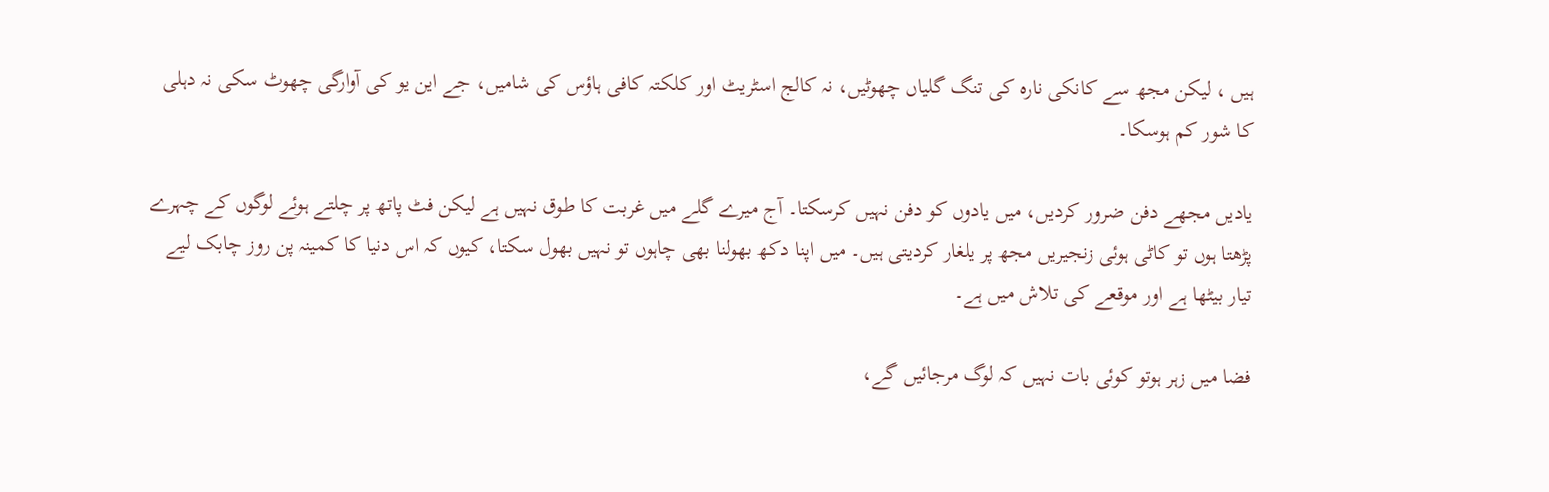ہیں ، لیکن مجھ سے کانکی نارہ کی تنگ گلیاں چھوٹیں، نہ کالج اسٹریٹ اور کلکتہ کافی ہاؤس کی شامیں، جے این یو کی آوارگی چھوٹ سکی نہ دہلی کا شور کم ہوسکا۔

یادیں مجھے دفن ضرور کردیں، میں یادوں کو دفن نہیں کرسکتا۔ آج میرے گلے میں غربت کا طوق نہیں ہے لیکن فٹ پاتھ پر چلتے ہوئے لوگوں کے چہرے پڑھتا ہوں تو کاٹی ہوئی زنجیریں مجھ پر یلغار کردیتی ہیں۔ میں اپنا دکھ بھولنا بھی چاہوں تو نہیں بھول سکتا، کیوں کہ اس دنیا کا کمینہ پن روز چابک لیے تیار بیٹھا ہے اور موقعے کی تلاش میں ہے۔

فضا میں زہر ہوتو کوئی بات نہیں کہ لوگ مرجائیں گے،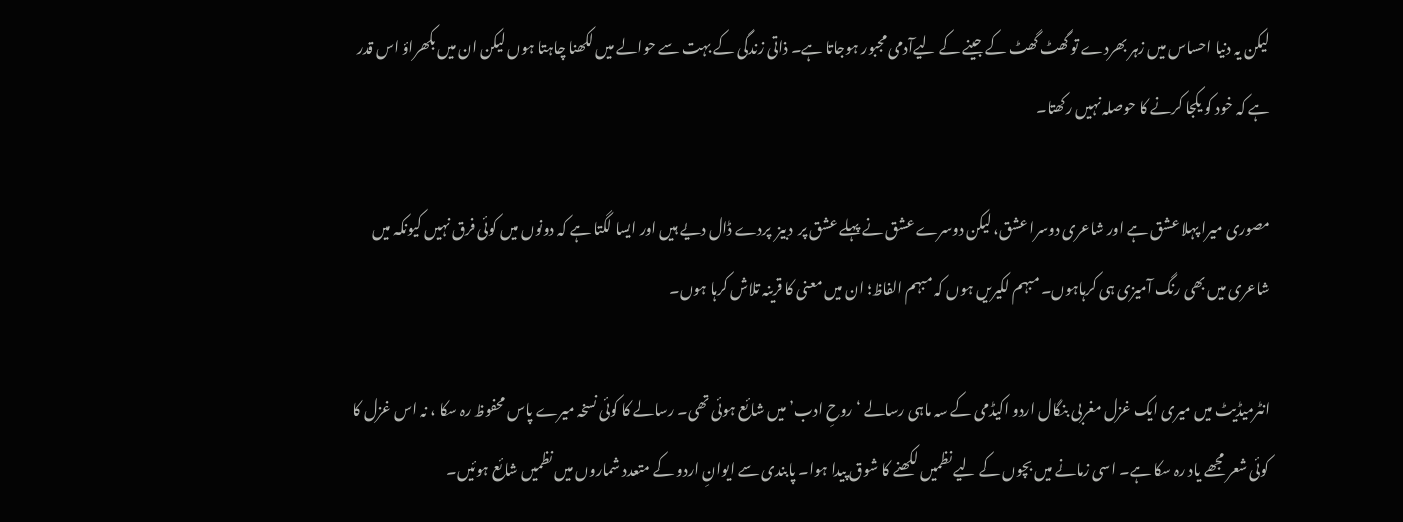لیکن یہ دنیا احساس میں زہر بھردے تو گھٹ گھٹ کے جینے کے لیےآدمی مجبور ہوجاتا ہے۔ ذاتی زندگی کے بہت سے حوالے میں لکھنا چاہتا ہوں لیکن ان میں بکھراؤ اس قدر ہے کہ خود کو یکجا کرنے کا حوصلہ نہیں رکھتا۔

مصوری میرا پہلا عشق ہے اور شاعری دوسرا عشق، لیکن دوسرے عشق نے پہلے عشق پر  دبیز  پردے ڈال دیے ہیں اور ایسا لگتا ہے کہ دونوں میں کوئی فرق نہیں کیونکہ میں شاعری میں بھی رنگ آمیزی ہی کرہاہوں۔ مبہم لکیریں ہوں کہ مبہم الفاظ؛ ان میں معنی کا قرینہ تلاش کرہا ہوں۔

انٹرمیڈیٹ میں میری ایک غزل مغربی بنگال اردو اکیڈمی کے سہ ماہی رسالے ‘روحِ ادب’میں شائع ہوئی تھی۔ رسالے کا کوئی نسخہ میرے پاس محفوظ رہ سکا ، نہ اس غزل کا کوئی شعر مجھے یاد رہ سکا ہے۔ اسی زمانے میں بچوں کے لیے نظمیں لکھنے کا شوق پیدا ہوا۔ پابندی سے ایوانِ اردو کے متعدد شماروں میں نظمیں شائع ہوئیں۔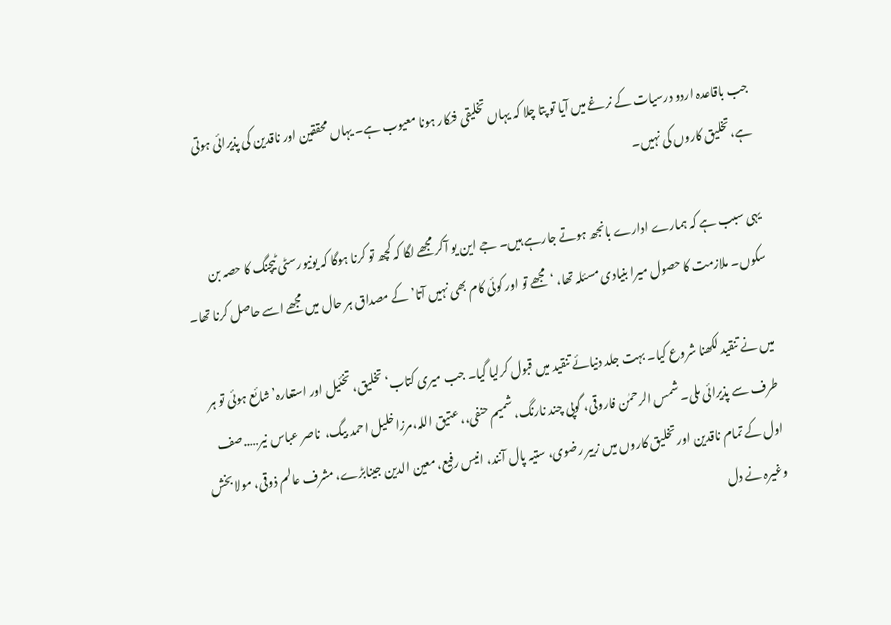جب باقاعدہ اردو درسیات کے نرغے میں آیا تو پتا چلا کہ یہاں تخلیقی فنکار ہونا معیوب ہے۔ یہاں محققین اور ناقدین کی پذیرائی ہوتی ہے،تخلیق کاروں کی نہیں۔

یہی سبب ہے کہ ہمارے ادارے بانجھ ہوتے جارہے ہیں۔ جے این یو آکر مجھے لگا کہ کچھ تو کرنا ہوگا کہ یونیورسٹی ٹیچنگ کا حصہ بن سکوں۔ ملازمت کا حصول میرا بنیادی مسئلہ تھا، ‘مجھے تو اور کوئی کام بھی نہیں آتا’ کے مصداق ہر حال میں مجھے اسے حاصل کرنا تھا۔

میں نے تنقید لکھنا شروع کیا۔ بہت جلد دنیائے تنقید میں قبول کرلیا گیا۔ جب میری کتاب‘تخلیق، تخئیل اور استعارہ’شائع ہوئی تو ہر طرف سے پذیرائی ملی۔ شمس الرحمٰن فاروقی، گوپی چند نارنگ، شمیم حنفی،، عتیق اللہ،مرزاخلیل احمد بیگ،  ناصر عباس نیر…..صف اول کے تمام ناقدین اور تخلیق کاروں میں زبیر رضوی، ستیہ پال آنند، انیس رفیع، معین الدین جینابڑے، مشرف عالم ذوقی، مولا بخش وغیرہ نے دل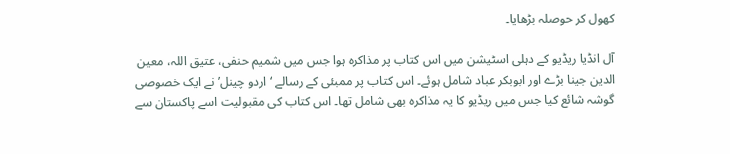کھول کر حوصلہ بڑھایا۔

آل انڈیا ریڈیو کے دہلی اسٹیشن میں اس کتاب پر مذاکرہ ہوا جس میں شمیم حنفی، عتیق اللہ، معین الدین جینا بڑے اور ابوبکر عباد شامل ہوئے۔ اس کتاب پر ممبئی کے رسالے ‘اردو چینل’ نے ایک خصوصی گوشہ شائع کیا جس میں ریڈیو کا یہ مذاکرہ بھی شامل تھا۔ اس کتاب کی مقبولیت اسے پاکستان سے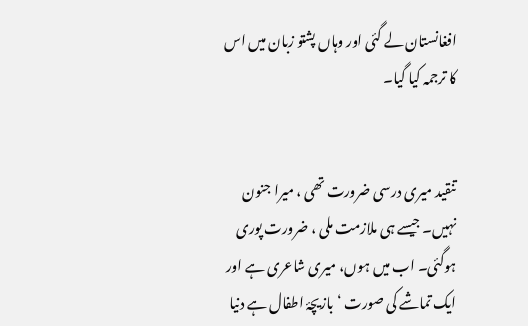افغانستان لے گئی اور وہاں پشتو زبان میں اس کا ترجمہ کیا گیا۔


تنقید میری درسی ضرورت تھی ، میرا جنون نہیں۔ جیسے ہی ملازمت ملی ، ضرورت پوری ہوگئی۔ اب میں ہوں، میری شاعری ہے اور ایک تماشے کی صورت ‘بازیچۂ اطفال ہے دنیا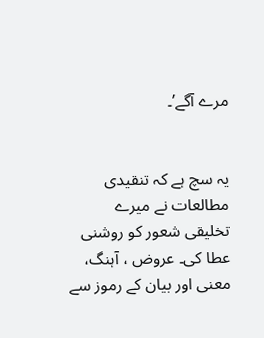مرے آگے’۔


یہ سچ ہے کہ تنقیدی مطالعات نے میرے تخلیقی شعور کو روشنی عطا کی۔ عروض ، آہنگ، معنی اور بیان کے رموز سے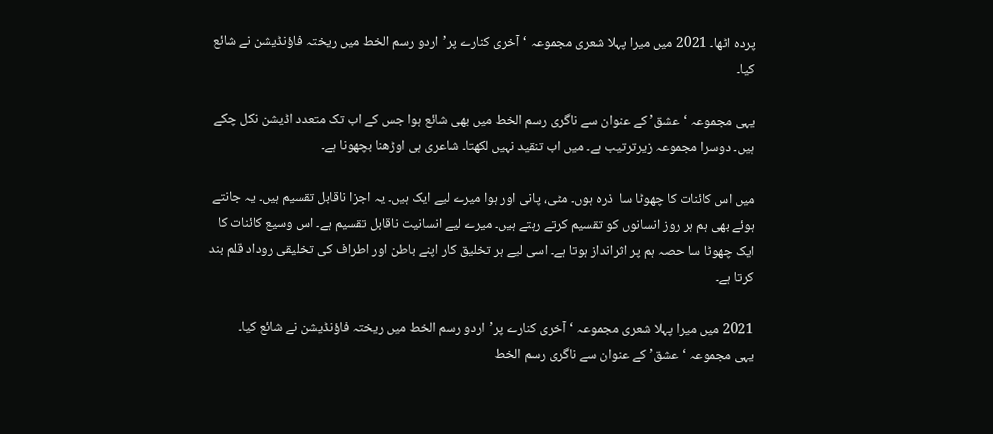پردہ اٹھا۔ 2021 میں میرا پہلا شعری مجموعہ ‘آخری کنارے پر’اردو رسم الخط میں ریختہ فاؤنڈیشن نے شائع کیا۔

یہی مجموعہ ‘عشق’ کے عنوان سے ناگری رسم الخط میں بھی شائع ہوا جس کے اب تک متعدد اڈیشن نکل چکے ہیں۔ دوسرا مجموعہ زیرترتیب ہے۔ میں اب تنقید نہیں لکھتا۔ شاعری ہی اوڑھنا بچھونا ہے۔

میں اس کائنات کا چھوٹا سا  ذرہ ہوں۔ مٹی، پانی اور ہوا میرے لیے ایک ہیں۔ یہ اجزا ناقابل تقسیم ہیں۔ یہ جانتے ہوئے بھی ہم ہر روز انسانوں کو تقسیم کرتے رہتے ہیں۔ میرے لیے انسانیت ناقابل تقسیم ہے۔ اس وسیع کائنات کا ایک چھوٹا سا حصہ ہم پر اثرانداز ہوتا ہے۔ اسی لیے ہر تخلیق کار اپنے باطن اور اطراف کی تخلیقی روداد قلم بند کرتا ہے۔

2021 میں میرا پہلا شعری مجموعہ ‘آخری کنارے پر’اردو رسم الخط میں ریختہ فاؤنڈیشن نے شائع کیا۔
یہی مجموعہ ‘عشق’ کے عنوان سے ناگری رسم الخط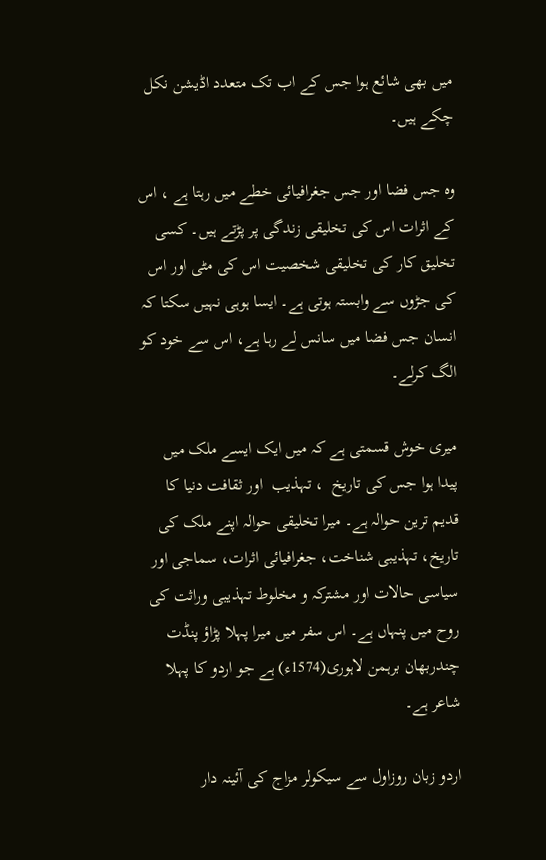میں بھی شائع ہوا جس کے اب تک متعدد اڈیشن نکل چکے ہیں۔

وہ جس فضا اور جس جغرافیائی خطے میں رہتا ہے ، اس کے اثرات اس کی تخلیقی زندگی پر پڑتے ہیں۔ کسی تخلیق کار کی تخلیقی شخصیت اس کی مٹی اور اس کی جڑوں سے وابستہ ہوتی ہے۔ ایسا ہوہی نہیں سکتا کہ انسان جس فضا میں سانس لے رہا ہے، اس سے خود کو الگ کرلے۔

میری خوش قسمتی ہے کہ میں ایک ایسے ملک میں پیدا ہوا جس کی تاریخ  ، تہذیب  اور ثقافت دنیا کا قدیم ترین حوالہ ہے۔ میرا تخلیقی حوالہ اپنے ملک کی تاریخ، تہذیبی شناخت، جغرافیائی اثرات، سماجی اور سیاسی حالات اور مشترکہ و مخلوط تہذیبی وراثت کی روح میں پنہاں ہے۔ اس سفر میں میرا پہلا پڑاؤ پنڈت چندربھان برہمن لاہوری(1574ء) ہے جو اردو کا پہلا شاعر ہے۔

اردو زبان روزاول سے سیکولر مزاج کی آئینہ دار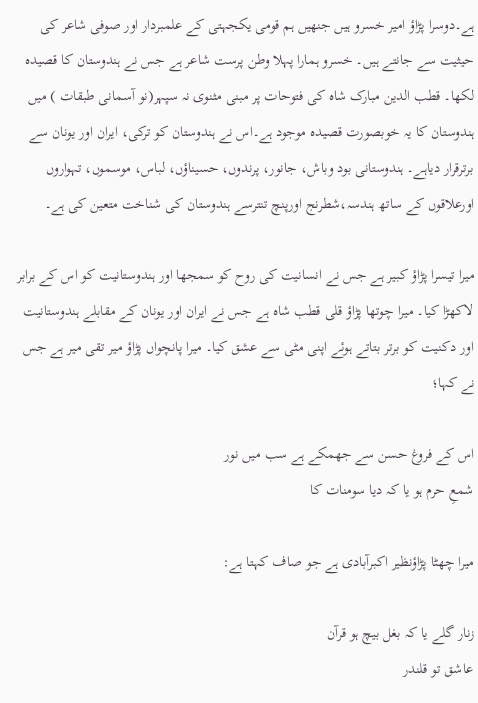ہے۔دوسرا پڑاؤ امیر خسرو ہیں جنھیں ہم قومی یکجہتی کے علمبردار اور صوفی شاعر کی حیثیت سے جانتے ہیں۔ خسرو ہمارا پہلا وطن پرست شاعر ہے جس نے ہندوستان کا قصیدہ لکھا۔ قطب الدین مبارک شاہ کی فتوحات پر مبنی مثنوی نہ سپہر(نو آسمانی طبقات ) میں ہندوستان کا یہ خوبصورت قصیدہ موجود ہے۔اس نے ہندوستان کو ترکی، ایران اور یونان سے  برترقرار دیاہے۔ ہندوستانی بود وباش، جانور، پرندوں، حسیناؤں، لباس، موسموں، تہواروں اورعلاقوں کے ساتھ ہندسہ،شطرنج اورپنچ تنترسے ہندوستان کی شناخت متعین کی ہے۔

میرا تیسرا پڑاؤ کبیر ہے جس نے انسانیت کی روح کو سمجھا اور ہندوستانیت کو اس کے برابر لاکھڑا کیا۔ میرا چوتھا پڑاؤ قلی قطب شاہ ہے جس نے ایران اور یونان کے مقابلے ہندوستانیت اور دکنیت کو برتر بتاتے ہوئے اپنی مٹی سے عشق کیا۔ میرا پانچواں پڑاؤ میر تقی میر ہے جس نے کہا؛

اس کے فروغ حسن سے جھمکے ہے سب میں نور
شمعِ حرم ہو یا کہ دیا سومنات کا

میرا چھٹا پڑاؤنظیر اکبرآبادی ہے جو صاف کہتا ہے:

زنار گلے یا کہ بغل بیچ ہو قرآن
عاشق تو قلندر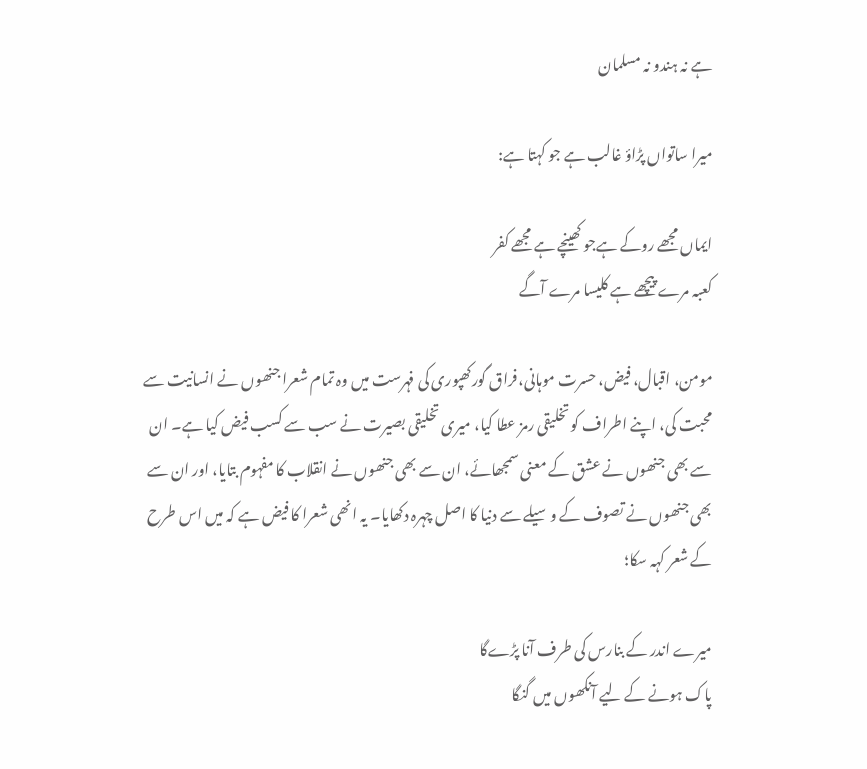ہے نہ ہندو نہ مسلمان

میرا ساتواں پڑاؤ غالب ہے جو کہتا ہے:

ایماں مجھے روکے ہےجو کھینچے ہے مجھے کفر
کعبہ مرے پیچھے ہے کلیسا مرے آگے

مومن، اقبال، فیض، حسرت موہانی،فراق گورکھپوری کی فہرست میں وہ تمام شعرا جنھوں نے انسانیت سے محبت کی، اپنے اطراف کو تخلیقی رمز عطا کیا، میری تخلیقی بصیرت نے سب سے کسب فیض کیا ہے۔ ان سے بھی جنھوں نے عشق کے معنی سمجھائے، ان سے بھی جنھوں نے انقلاب کا مفہوم بتایا، اور ان سے بھی جنھوں نے تصوف کے وسیلے سے دنیا کا اصل چہرہ دکھایا۔ یہ انھی شعرا کا فیض ہے کہ میں اس طرح کے شعر کہہ سکا؛

میرے اندر کے بنارس کی طرف آنا پڑےگا
پاک ہونے کے لیے آنکھوں میں گنگا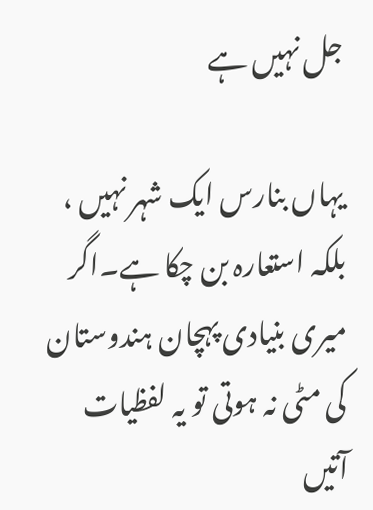جل نہیں ہے

یہاں بنارس ایک شہر نہیں ، بلکہ استعارہ بن چکا ہے۔اگر میری بنیادی پہچان ہندوستان کی مٹی نہ ہوتی تو یہ لفظیات آتیں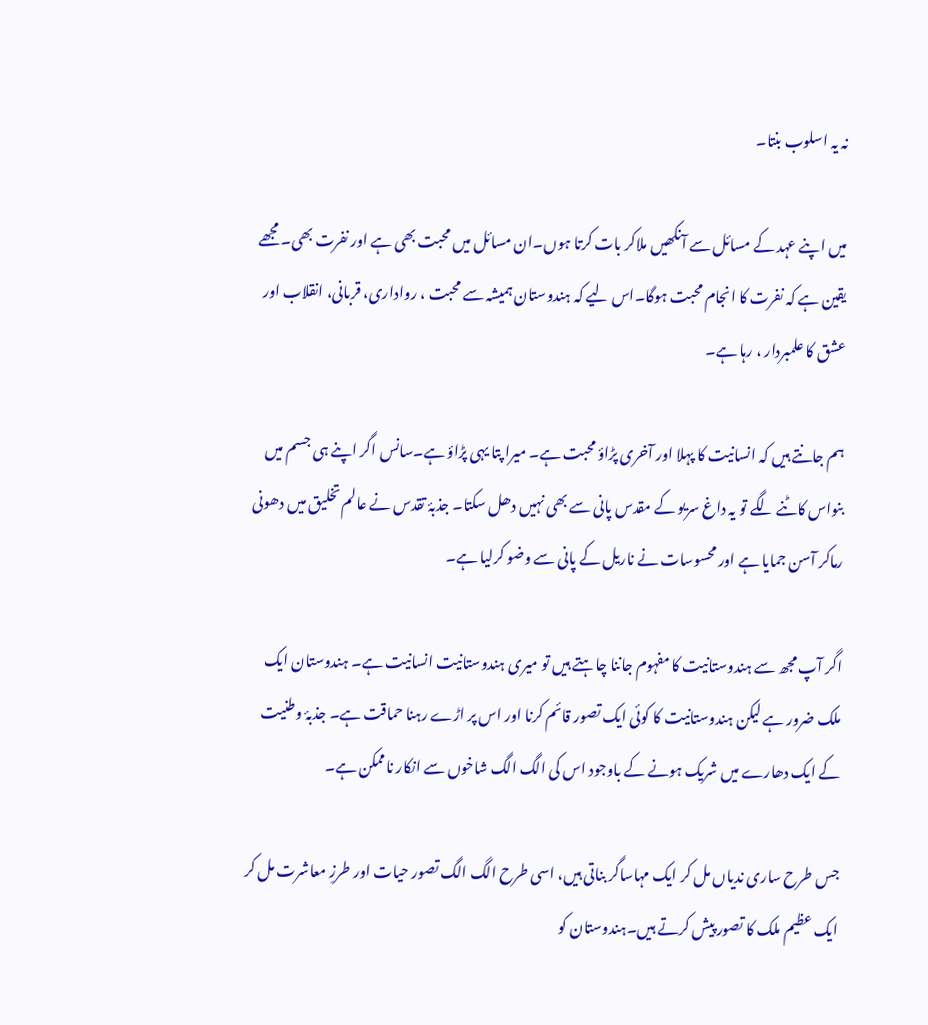نہ یہ اسلوب بنتا۔

میں اپنے عہد کے مسائل سے آنکھیں ملاکر بات کرتا ہوں۔ان مسائل میں محبت بھی ہے اور نفرت بھی۔ مجھے یقین ہے کہ نفرت کا انجام محبت ہوگا۔اس لیے کہ ہندوستان ہمیشہ سے محبت ، رواداری، قربانی، انقلاب اور عشق کا علمبردار ، رہا ہے۔

ہم جانتے ہیں کہ انسانیت کا پہلا اور آخری پڑاؤ محبت ہے۔ میرا پتا یہی پڑاؤ ہے۔سانس اگر اپنے ہی جسم میں بنواس کاٹنے لگے تو یہ داغ سریو کے مقدس پانی سے بھی نہیں دھل سکتا۔ جذبۂ تقدس نے عالم تخلیق میں دھونی رماکر آسن جمایا ہے اور محسوسات نے ناریل کے پانی سے وضو کرلیا ہے۔

اگر آپ مجھ سے ہندوستانیت کا مفہوم جاننا چاہتے ہیں تو میری ہندوستانیت انسانیت ہے۔ ہندوستان ایک ملک ضرور ہے لیکن ہندوستانیت کا کوئی ایک تصور قائم کرنا اور اس پر اڑے رہنا حماقت ہے۔ جذبۂ وطنیت کے ایک دھارے میں شریک ہونے کے باوجود اس کی الگ الگ شاخوں سے انکار ناممکن ہے۔

جس طرح ساری ندیاں مل کر ایک مہاساگر بناتی ہیں، اسی طرح الگ الگ تصور حیات اور طرزِ معاشرت مل کر ایک عظیم ملک کا تصور پیش کرتے ہیں۔ہندوستان کو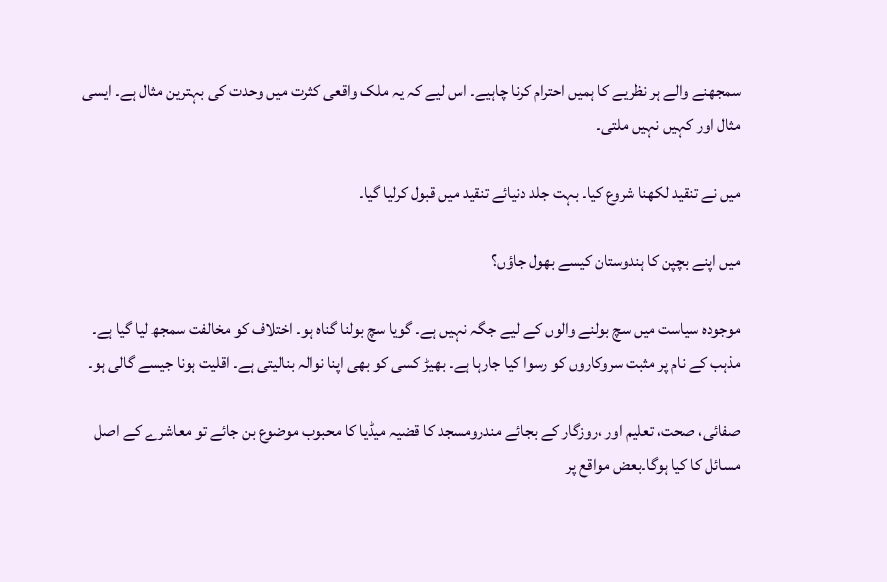سمجھنے والے ہر نظریے کا ہمیں احترام کرنا چاہیے۔ اس لیے کہ یہ ملک واقعی کثرت میں وحدت کی بہترین مثال ہے۔ ایسی مثال اور کہیں نہیں ملتی۔

میں نے تنقید لکھنا شروع کیا۔ بہت جلد دنیائے تنقید میں قبول کرلیا گیا۔

میں اپنے بچپن کا ہندوستان کیسے بھول جاؤں؟

موجودہ سیاست میں سچ بولنے والوں کے لیے جگہ نہیں ہے۔ گویا سچ بولنا گناہ ہو۔ اختلاف کو مخالفت سمجھ لیا گیا ہے۔ مذہب کے نام پر مثبت سروکاروں کو رسوا کیا جارہا ہے۔ بھیڑ کسی کو بھی اپنا نوالہ بنالیتی ہے۔ اقلیت ہونا جیسے گالی ہو۔

صفائی، صحت، تعلیم اور ،روزگار کے بجائے مندرومسجد کا قضیہ میڈیا کا محبوب موضوع بن جائے تو معاشرے کے اصل مسائل کا کیا ہوگا۔بعض مواقع پر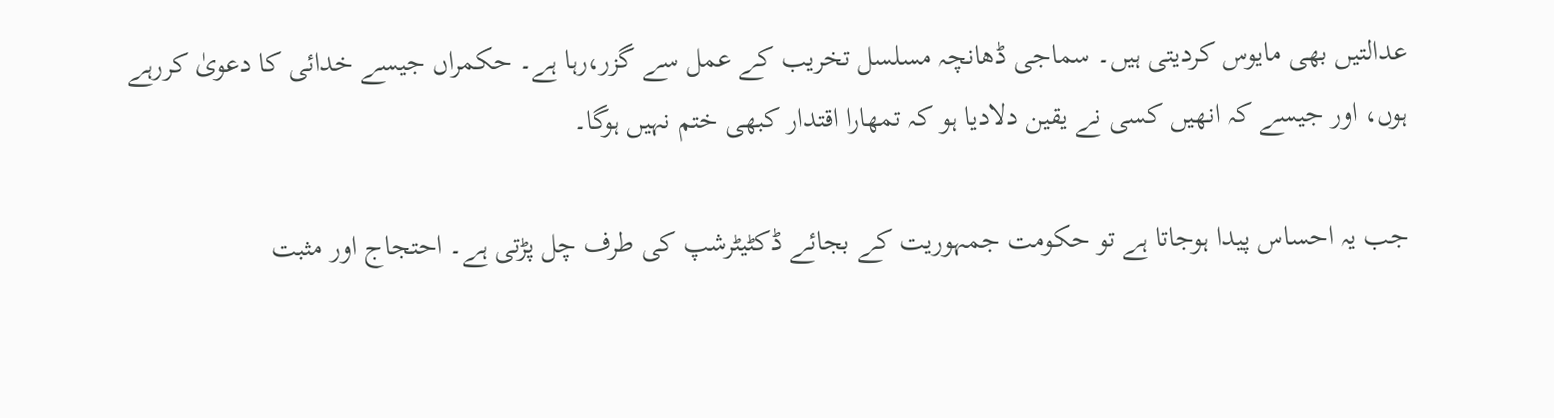عدالتیں بھی مایوس کردیتی ہیں۔ سماجی ڈھانچہ مسلسل تخریب کے عمل سے گزر،رہا ہے۔ حکمراں جیسے خدائی کا دعویٰ کررہے ہوں، اور جیسے کہ انھیں کسی نے یقین دلادیا ہو کہ تمھارا اقتدار کبھی ختم نہیں ہوگا۔

جب یہ احساس پیدا ہوجاتا ہے تو حکومت جمہوریت کے بجائے ڈکٹیٹرشپ کی طرف چل پڑتی ہے۔ احتجاج اور مثبت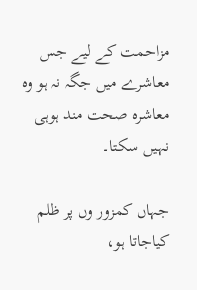مزاحمت کے لیے جس معاشرے میں جگہ نہ ہو وہ معاشرہ صحت مند ہوہی نہیں سکتا۔

جہاں کمزور وں پر ظلم کیاجاتا ہو،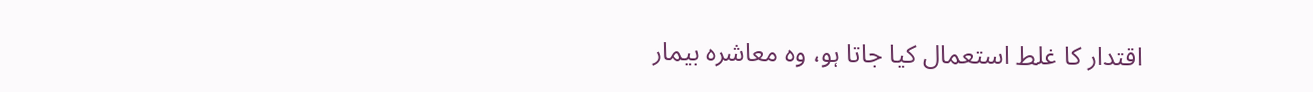اقتدار کا غلط استعمال کیا جاتا ہو، وہ معاشرہ بیمار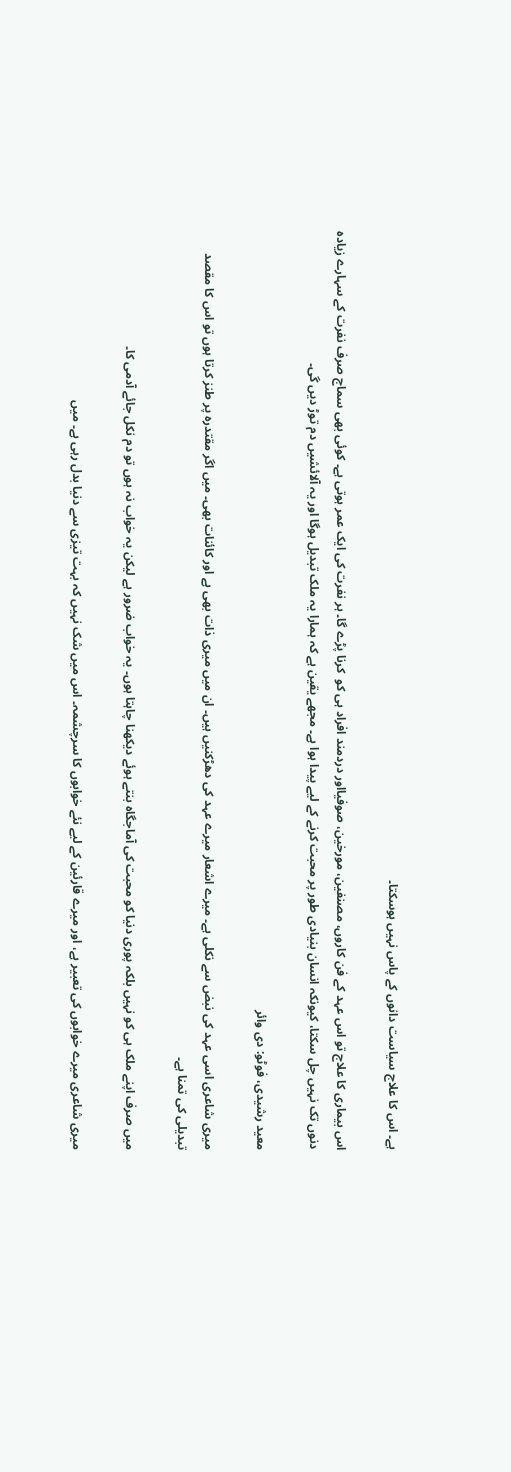ہے۔ اس کا علاج سیاست دانوں کے پاس نہیں ہوسکتا۔

اس بیماری کا علاج تو اس عہد کے فن کاروں، مصنفین، مورخین، صوفیااور دردمند افراد ہی کو  کرنا پڑے گا۔ ہر نفرت کی ایک عمر ہوتی ہے۔ کوئی بھی سماج صرف نفرت کے سہارے زیادہ دنوں تک نہیں چل سکتا، کیونکہ انسان بنیادی طور پر محبت کرنے کے لیے پیدا ہوا ہے۔ مجھے یقین ہے کہ ہمارا یہ ملک تبدیل ہوگا اور یہ آلائشیں دم توڑ دیں گی۔

معید رشیدی، فوٹو: دی وائر

میری شاعری اسی عہد کی نبض سے نکلی ہے۔ میرے اشعار میرے عہد کی دھڑکنیں ہیں۔ ان میں میری ذات بھی ہے اور کائنات بھی۔ میں اگر مقتدرہ پر طنز کرتا ہوں تو اس کا مقصد تبدیلی کی تمنا ہے۔

میں صرف اپنے ملک ہی کو نہیں بلکہ پوری دنیا کو محبت کی آماجگاہ بنتے ہوئے دیکھنا چاہتا ہوں۔ یہ خواب ضرور ہے لیکن یہ خواب نہ ہوں تو دم نکل جائے آدمی کا۔

میری شاعری میرے خوابوں کی تعبیر ہے، اور میرے قارئین کے لیے نئے خوابوں کا سرچشمہ۔ اس میں شک نہیں کہ بہت تیزی سے دنیا بدل رہی ہے۔ میں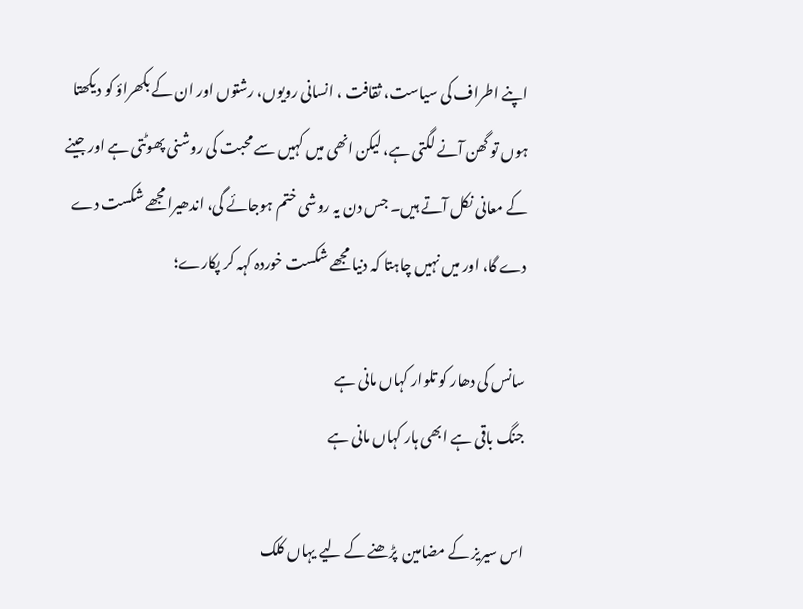اپنے اطراف کی سیاست، ثقافت ، انسانی رویوں، رشتوں اور ان کے بکھراؤ کو دیکھتا ہوں تو گھن آنے لگتی ہے، لیکن انھی میں کہیں سے محبت کی روشنی پھوٹتی ہے اور جینے کے معانی نکل آتے ہیں۔ جس دن یہ روشی ختم ہوجائے گی، اندھیرا مجھے شکست دے دے گا، اور میں نہیں چاہتا کہ دنیا مجھے شکست خوردہ کہہ کر پکارے؛

سانس کی دھار کو تلوار کہاں مانی ہے
جنگ باقی ہے ابھی ہار کہاں مانی ہے

اس سیریز کے مضامین  پڑھنے کے لیے یہاں کلک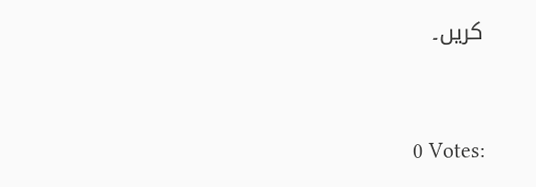کریں۔



0 Votes: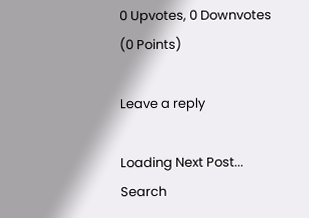0 Upvotes, 0 Downvotes (0 Points)

Leave a reply

Loading Next Post...
Search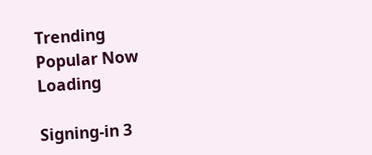Trending
Popular Now
Loading

Signing-in 3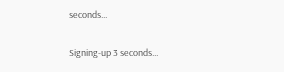seconds...

Signing-up 3 seconds...